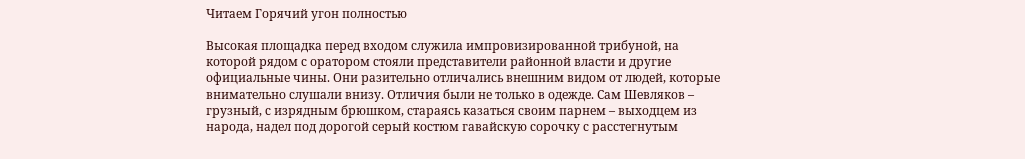Читаем Горячий угон полностью

Высокая площадка перед входом служила импровизированной трибуной, на которой рядом с оратором стояли представители районной власти и другие официальные чины. Они разительно отличались внешним видом от людей, которые внимательно слушали внизу. Отличия были не только в одежде. Сам Шевляков – грузный, с изрядным брюшком, стараясь казаться своим парнем – выходцем из народа, надел под дорогой серый костюм гавайскую сорочку с расстегнутым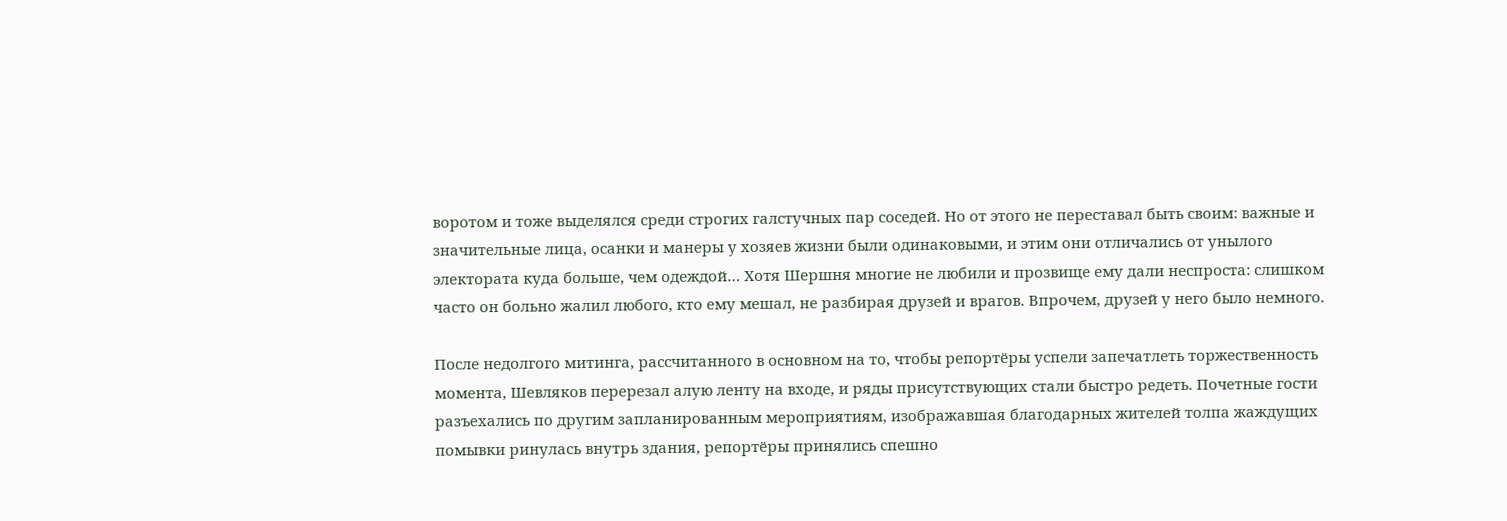воротом и тоже выделялся среди строгих галстучных пар соседей. Но от этого не переставал быть своим: важные и значительные лица, осанки и манеры у хозяев жизни были одинаковыми, и этим они отличались от унылого электората куда больше, чем одеждой… Хотя Шершня многие не любили и прозвище ему дали неспроста: слишком часто он больно жалил любого, кто ему мешал, не разбирая друзей и врагов. Впрочем, друзей у него было немного.

После недолгого митинга, рассчитанного в основном на то, чтобы репортёры успели запечатлеть торжественность момента, Шевляков перерезал алую ленту на входе, и ряды присутствующих стали быстро редеть. Почетные гости разъехались по другим запланированным мероприятиям, изображавшая благодарных жителей толпа жаждущих помывки ринулась внутрь здания, репортёры принялись спешно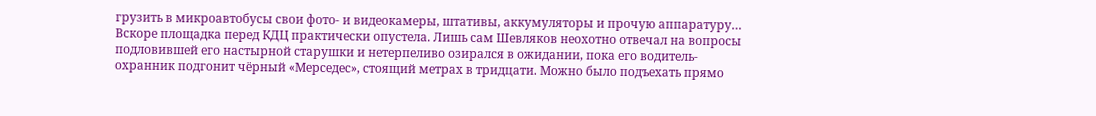грузить в микроавтобусы свои фото- и видеокамеры, штативы, аккумуляторы и прочую аппаратуру… Вскоре площадка перед КДЦ практически опустела. Лишь сам Шевляков неохотно отвечал на вопросы подловившей его настырной старушки и нетерпеливо озирался в ожидании, пока его водитель-охранник подгонит чёрный «Мерседес», стоящий метрах в тридцати. Можно было подъехать прямо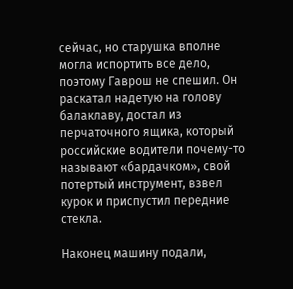сейчас, но старушка вполне могла испортить все дело, поэтому Гаврош не спешил. Он раскатал надетую на голову балаклаву, достал из перчаточного ящика, который российские водители почему-то называют «бардачком», свой потертый инструмент, взвел курок и приспустил передние стекла.

Наконец машину подали,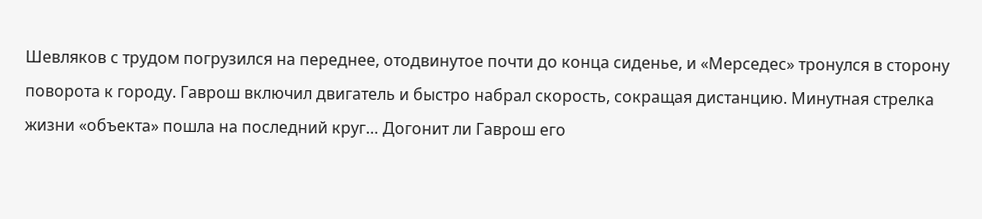Шевляков с трудом погрузился на переднее, отодвинутое почти до конца сиденье, и «Мерседес» тронулся в сторону поворота к городу. Гаврош включил двигатель и быстро набрал скорость, сокращая дистанцию. Минутная стрелка жизни «объекта» пошла на последний круг… Догонит ли Гаврош его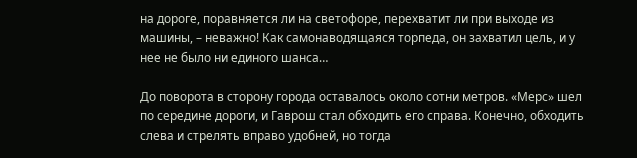на дороге, поравняется ли на светофоре, перехватит ли при выходе из машины, – неважно! Как самонаводящаяся торпеда, он захватил цель, и у нее не было ни единого шанса…

До поворота в сторону города оставалось около сотни метров. «Мерс» шел по середине дороги, и Гаврош стал обходить его справа. Конечно, обходить слева и стрелять вправо удобней, но тогда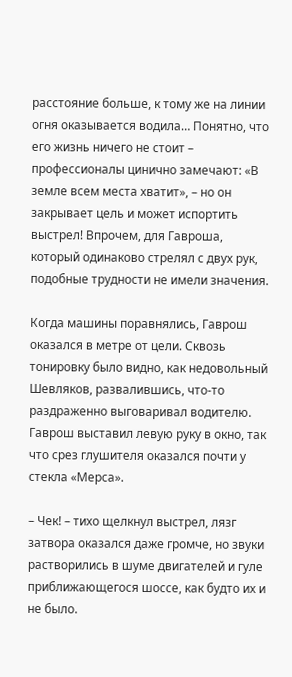расстояние больше, к тому же на линии огня оказывается водила… Понятно, что его жизнь ничего не стоит – профессионалы цинично замечают: «В земле всем места хватит», – но он закрывает цель и может испортить выстрел! Впрочем, для Гавроша, который одинаково стрелял с двух рук, подобные трудности не имели значения.

Когда машины поравнялись, Гаврош оказался в метре от цели. Сквозь тонировку было видно, как недовольный Шевляков, развалившись, что-то раздраженно выговаривал водителю. Гаврош выставил левую руку в окно, так что срез глушителя оказался почти у стекла «Мерса».

– Чек! – тихо щелкнул выстрел, лязг затвора оказался даже громче, но звуки растворились в шуме двигателей и гуле приближающегося шоссе, как будто их и не было.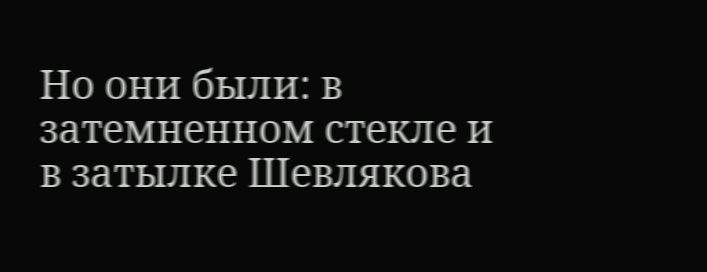Но они были: в затемненном стекле и в затылке Шевлякова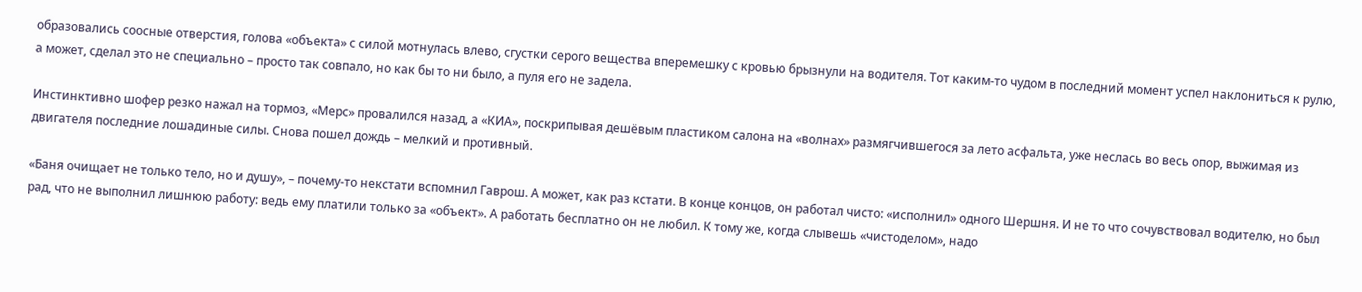образовались соосные отверстия, голова «объекта» с силой мотнулась влево, сгустки серого вещества вперемешку с кровью брызнули на водителя. Тот каким-то чудом в последний момент успел наклониться к рулю, а может, сделал это не специально – просто так совпало, но как бы то ни было, а пуля его не задела.

Инстинктивно шофер резко нажал на тормоз, «Мерс» провалился назад, а «КИА», поскрипывая дешёвым пластиком салона на «волнах» размягчившегося за лето асфальта, уже неслась во весь опор, выжимая из двигателя последние лошадиные силы. Снова пошел дождь – мелкий и противный.

«Баня очищает не только тело, но и душу», – почему-то некстати вспомнил Гаврош. А может, как раз кстати. В конце концов, он работал чисто: «исполнил» одного Шершня. И не то что сочувствовал водителю, но был рад, что не выполнил лишнюю работу: ведь ему платили только за «объект». А работать бесплатно он не любил. К тому же, когда слывешь «чистоделом», надо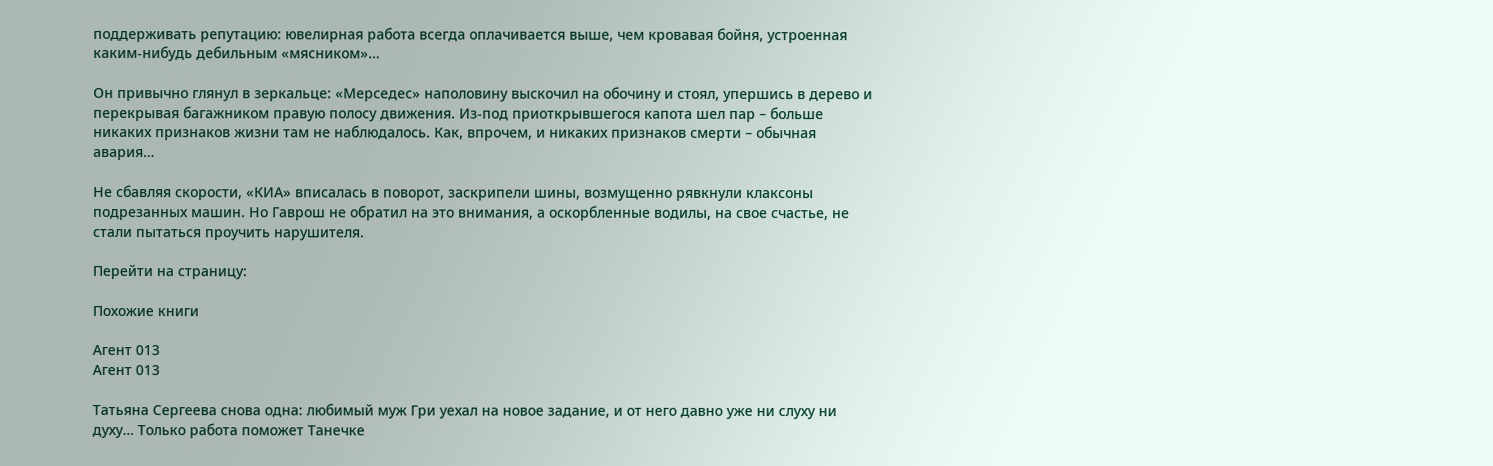поддерживать репутацию: ювелирная работа всегда оплачивается выше, чем кровавая бойня, устроенная каким-нибудь дебильным «мясником»…

Он привычно глянул в зеркальце: «Мерседес» наполовину выскочил на обочину и стоял, упершись в дерево и перекрывая багажником правую полосу движения. Из-под приоткрывшегося капота шел пар – больше никаких признаков жизни там не наблюдалось. Как, впрочем, и никаких признаков смерти – обычная авария…

Не сбавляя скорости, «КИА» вписалась в поворот, заскрипели шины, возмущенно рявкнули клаксоны подрезанных машин. Но Гаврош не обратил на это внимания, а оскорбленные водилы, на свое счастье, не стали пытаться проучить нарушителя.

Перейти на страницу:

Похожие книги

Агент 013
Агент 013

Татьяна Сергеева снова одна: любимый муж Гри уехал на новое задание, и от него давно уже ни слуху ни духу… Только работа поможет Танечке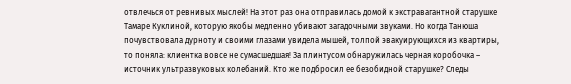отвлечься от ревнивых мыслей! На этот раз она отправилась домой к экстравагантной старушке Тамаре Куклиной, которую якобы медленно убивают загадочными звуками. Но когда Танюша почувствовала дурноту и своими глазами увидела мышей, толпой эвакуирующихся из квартиры, то поняла: клиентка вовсе не сумасшедшая! За плинтусом обнаружилась черная коробочка – источник ультразвуковых колебаний. Кто же подбросил ее безобидной старушке? Следы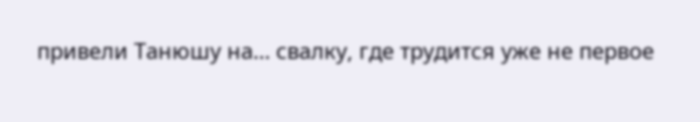привели Танюшу на… свалку, где трудится уже не первое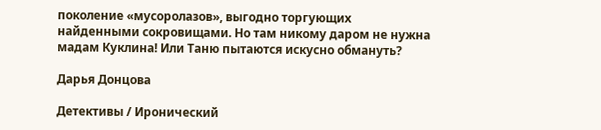поколение «мусоролазов», выгодно торгующих найденными сокровищами. Но там никому даром не нужна мадам Куклина! Или Таню пытаются искусно обмануть?

Дарья Донцова

Детективы / Иронический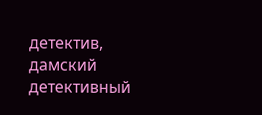детектив, дамский детективный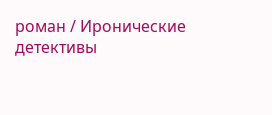роман / Иронические детективы